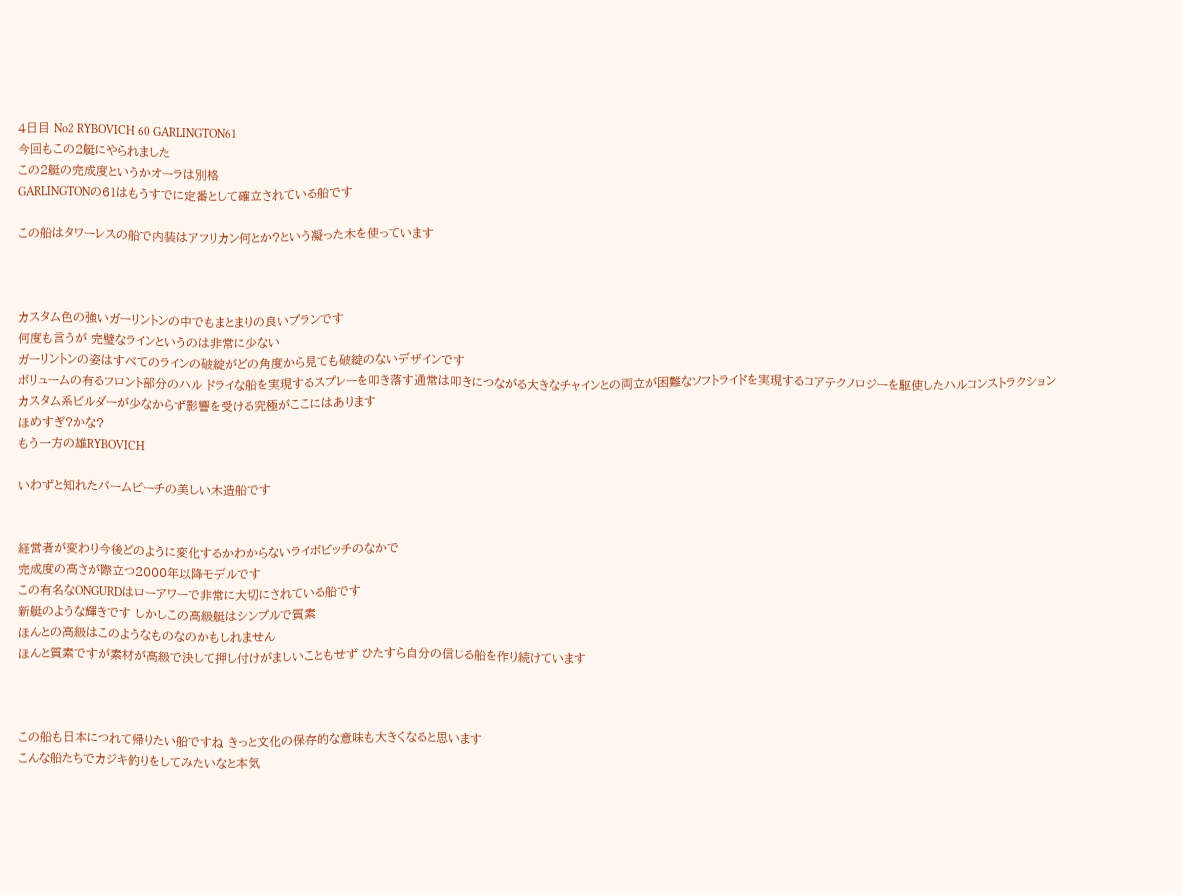4日目 No2 RYBOVICH 60 GARLINGTON61
今回もこの2艇にやられました
この2艇の完成度というかオーラは別格
GARLINGTONの61はもうすでに定番として確立されている船です

この船はタワーレスの船で内装はアフリカン何とか?という凝った木を使っています



カスタム色の強いガーリントンの中でもまとまりの良いプランです
何度も言うが 完璧なラインというのは非常に少ない
ガーリントンの姿はすべてのラインの破綻がどの角度から見ても破綻のないデザインです
ボリュームの有るフロント部分のハル ドライな船を実現するスプレーを叩き落す通常は叩きにつながる大きなチャインとの両立が困難なソフトライドを実現するコアテクノロジーを駆使したハルコンストラクション
カスタム系ビルダーが少なからず影響を受ける究極がここにはあります
ほめすぎ?かな?
もう一方の雄RYBOVICH

いわずと知れたパームビーチの美しい木造船です


経営者が変わり今後どのように変化するかわからないライボビッチのなかで
完成度の高さが際立つ2000年以降モデルです
この有名なONGURDはローアワーで非常に大切にされている船です
新艇のような輝きです しかしこの高級艇はシンプルで質素
ほんとの高級はこのようなものなのかもしれません
ほんと質素ですが素材が高級で決して押し付けがましいこともせず ひたすら自分の信じる船を作り続けています



この船も日本につれて帰りたい船ですね きっと文化の保存的な意味も大きくなると思います
こんな船たちでカジキ釣りをしてみたいなと本気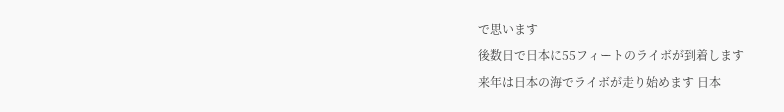で思います
後数日で日本に55フィートのライボが到着します
来年は日本の海でライボが走り始めます 日本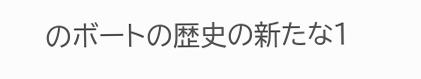のボートの歴史の新たな1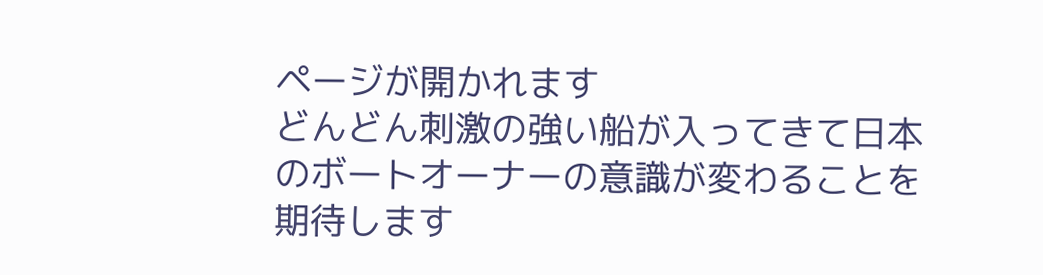ページが開かれます
どんどん刺激の強い船が入ってきて日本のボートオーナーの意識が変わることを期待します